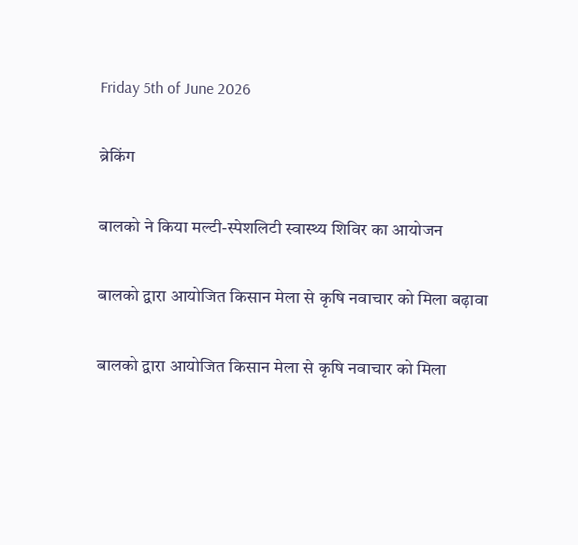Friday 5th of June 2026

ब्रेकिंग

बालको ने किया मल्टी-स्पेशलिटी स्वास्थ्य शिविर का आयोजन

बालको द्वारा आयोजित किसान मेला से कृषि नवाचार को मिला बढ़ावा

बालको द्वारा आयोजित किसान मेला से कृषि नवाचार को मिला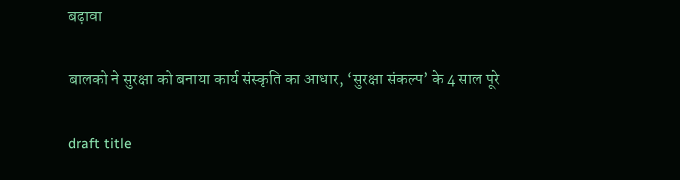बढ़ावा

बालको ने सुरक्षा को बनाया कार्य संस्कृति का आधार, ‘सुरक्षा संकल्प’ के 4 साल पूरे

draft title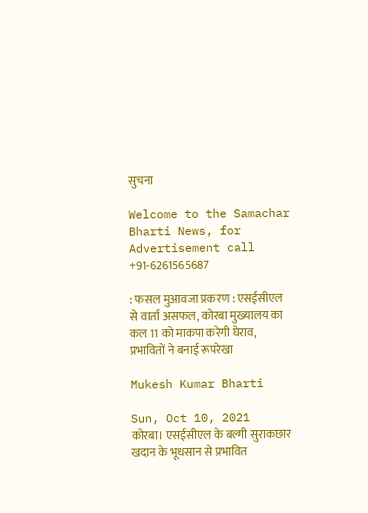सुचना

Welcome to the Samachar Bharti News, for Advertisement call +91-6261565687

: फसल मुआवजा प्रकरण : एसईसीएल से वार्ता असफल, कोरबा मुख्यालय का कल 11 को माकपा करेगी घेराव, प्रभावितों ने बनाई रूपरेखा

Mukesh Kumar Bharti

Sun, Oct 10, 2021
कोरबा। एसईसीएल के बल्गी सुराकछार खदान के भूधसान से प्रभावित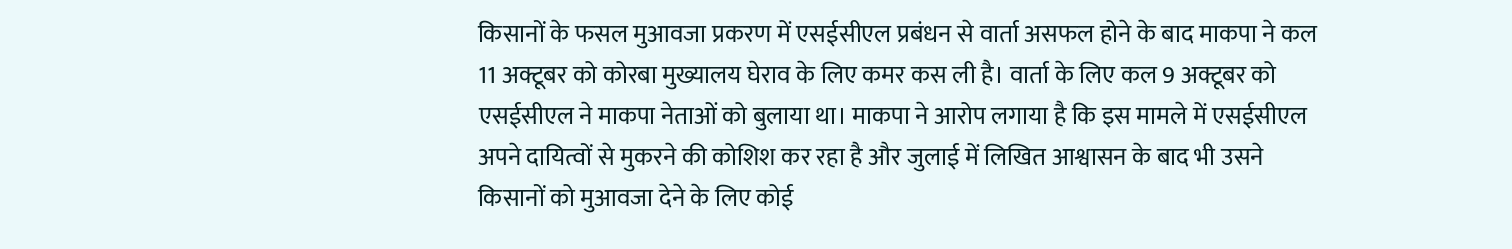किसानों के फसल मुआवजा प्रकरण में एसईसीएल प्रबंधन से वार्ता असफल होने के बाद माकपा ने कल 11 अक्टूबर को कोरबा मुख्यालय घेराव के लिए कमर कस ली है। वार्ता के लिए कल 9 अक्टूबर को एसईसीएल ने माकपा नेताओं को बुलाया था। माकपा ने आरोप लगाया है कि इस मामले में एसईसीएल अपने दायित्वों से मुकरने की कोशिश कर रहा है और जुलाई में लिखित आश्वासन के बाद भी उसने किसानों को मुआवजा देने के लिए कोई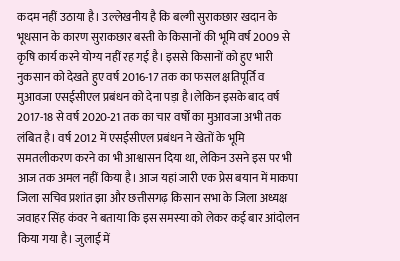कदम नहीं उठाया है। उल्लेखनीय है कि बल्गी सुराकछार खदान के भूधसान के कारण सुराकछार बस्ती के किसानों की भूमि वर्ष 2009 से कृषि कार्य करने योग्य नहीं रह गई है। इससे किसानों को हुए भारी नुकसान को देखते हुए वर्ष 2016-17 तक का फसल क्षतिपूर्ति व मुआवजा एसईसीएल प्रबंधन को देना पड़ा है।लेकिन इसके बाद वर्ष 2017-18 से वर्ष 2020-21 तक का चार वर्षों का मुआवजा अभी तक लंबित है। वर्ष 2012 में एसईसीएल प्रबंधन ने खेतों के भूमि समतलीकरण करने का भी आश्वासन दिया था, लेकिन उसने इस पर भी आज तक अमल नहीं किया है। आज यहां जारी एक प्रेस बयान में माकपा जिला सचिव प्रशांत झा और छत्तीसगढ़ किसान सभा के जिला अध्यक्ष जवाहर सिंह कंवर ने बताया कि इस समस्या को लेकर कई बार आंदोलन किया गया है। जुलाई में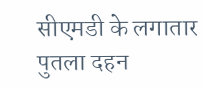सीएमडी के लगातार पुतला दहन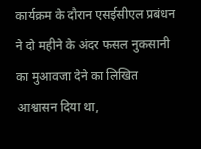कार्यक्रम के दौरान एसईसीएल प्रबंधन ने दो महीने के अंदर फसल नुकसानी का मुआवजा देने का लिखित आश्वासन दिया था,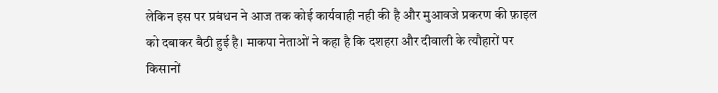लेकिन इस पर प्रबंधन ने आज तक कोई कार्यवाही नही की है और मुआवजे प्रकरण की फ़ाइल को दबाकर बैठी हुई है। माकपा नेताओं ने कहा है कि दशहरा और दीवाली के त्यौहारों पर किसानों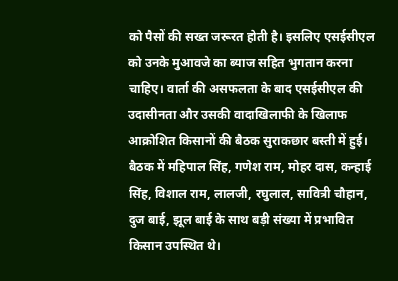को पैसों की सख्त जरूरत होती है। इसलिए एसईसीएल को उनके मुआवजे का ब्याज सहित भुगतान करना चाहिए। वार्ता की असफलता के बाद एसईसीएल की उदासीनता और उसकी वादाखिलाफी के खिलाफ आक्रोशित किसानों की बैठक सुराकछार बस्ती में हुई। बैठक में महिपाल सिंह, गणेश राम, मोहर दास, कन्हाई सिंह, विशाल राम, लालजी, रघुलाल, सावित्री चौहान, दुज बाई, झूल बाई के साथ बड़ी संख्या में प्रभावित किसान उपस्थित थे।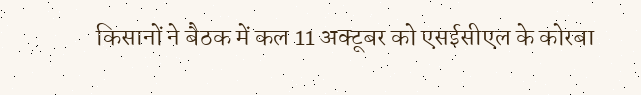किसानों ने बैठक में कल 11 अक्टूबर को एसईसीएल के कोरबा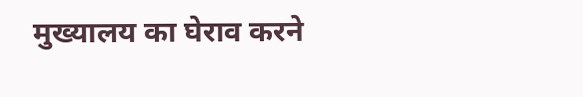मुख्यालय का घेराव करने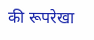की रूपरेखा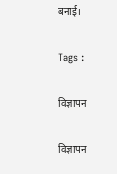बनाई।

Tags :

विज्ञापन

विज्ञापन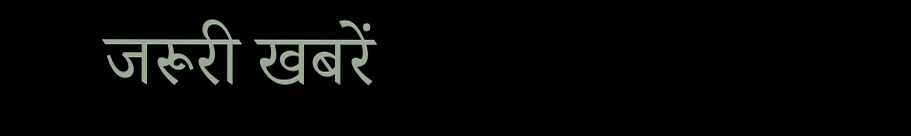जरूरी खबरें